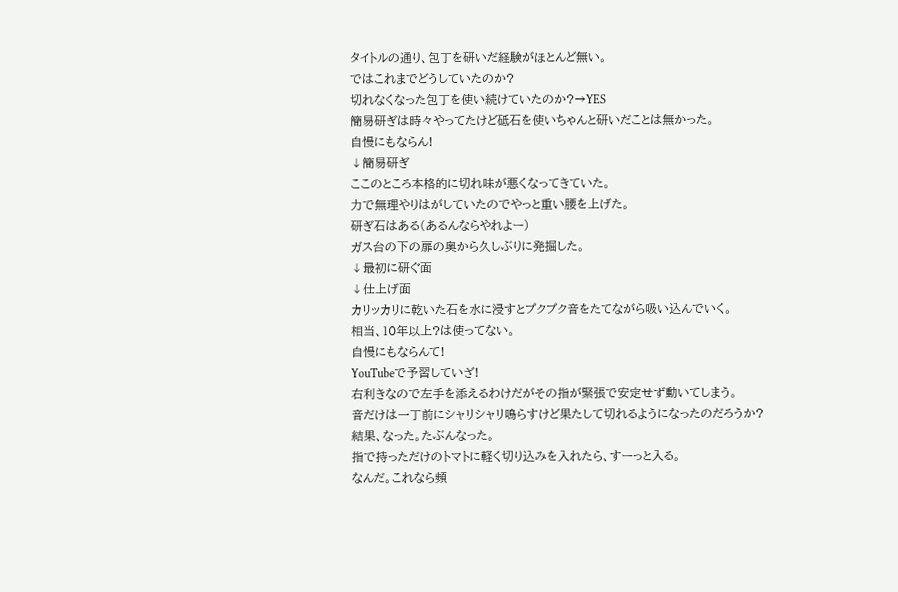タイトルの通り、包丁を研いだ経験がほとんど無い。
ではこれまでどうしていたのか?
切れなくなった包丁を使い続けていたのか?→YES
簡易研ぎは時々やってたけど砥石を使いちゃんと研いだことは無かった。
自慢にもならん!
↓簡易研ぎ
ここのところ本格的に切れ味が悪くなってきていた。
力で無理やりはがしていたのでやっと重い腰を上げた。
研ぎ石はある(あるんならやれよー)
ガス台の下の扉の奥から久しぶりに発掘した。
↓最初に研ぐ面
↓仕上げ面
カリッカリに乾いた石を水に浸すとプクプク音をたてながら吸い込んでいく。
相当、10年以上?は使ってない。
自慢にもならんて!
YouTubeで予習していざ!
右利きなので左手を添えるわけだがその指が緊張で安定せず動いてしまう。
音だけは一丁前にシャリシャリ鳴らすけど果たして切れるようになったのだろうか?
結果、なった。たぶんなった。
指で持っただけのトマトに軽く切り込みを入れたら、すーっと入る。
なんだ。これなら頻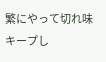繁にやって切れ味キープし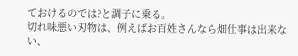ておけるのでは?と調子に乗る。
切れ味悪い刃物は、例えばお百姓さんなら畑仕事は出来ない、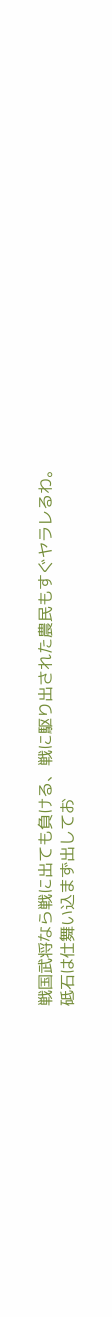戦国武将なら戦に出ても負ける、戦に駆り出された農民もすぐヤラレるわ。
砥石は仕舞い込まず出してお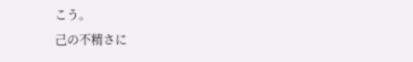こう。
己の不精さに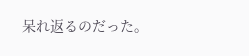呆れ返るのだった。